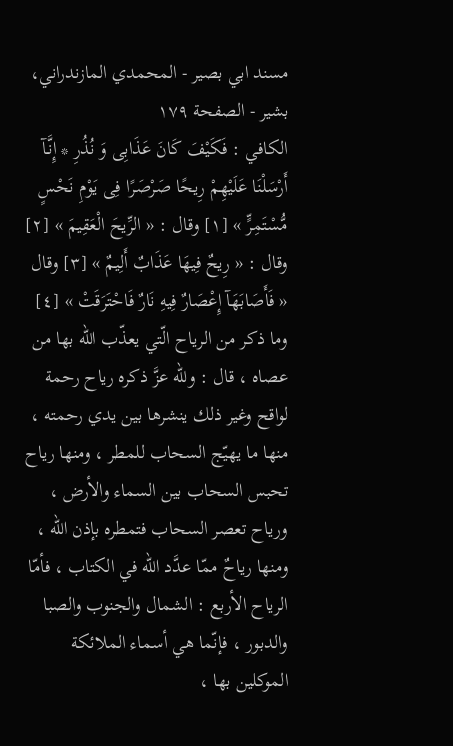مسند ابي بصير - المحمدي المازندراني، بشير - الصفحة ١٧٩
الكافي : فَكَيْفَ كَانَ عَذَابِى وَ نُذُرِ * إِنَّـآ أَرْسَلْنَا عَلَيْهِمْ رِيحًا صَرْصَرًا فِى يَوْمِ نَحْسٍ مُّسْتَمِرٍّ » [١] وقال : « الرِّيحَ الْعَقِيمَ » [٢] وقال : « رِيحٌ فِيهَا عَذَابٌ أَلِيمٌ » [٣] وقال « فَأَصَابَهَآ إِعْصَارٌ فِيهِ نَارٌ فَاحْتَرَقَتْ » [٤] وما ذكر من الرياح الّتي يعذّب اللّه بها من عصاه ، قال : وللّه عزَّ ذكره رياح رحمة لواقح وغير ذلك ينشرها بين يدي رحمته ، منها ما يهيّج السحاب للمطر ، ومنها رياح تحبس السحاب بين السماء والأرض ، ورياح تعصر السحاب فتمطره بإذن اللّه ، ومنها رياحٌ ممّا عدَّد اللّه في الكتاب ، فأمّا الرياح الأربع : الشمال والجنوب والصبا والدبور ، فإنّما هي أسماء الملائكة الموكلين بها ،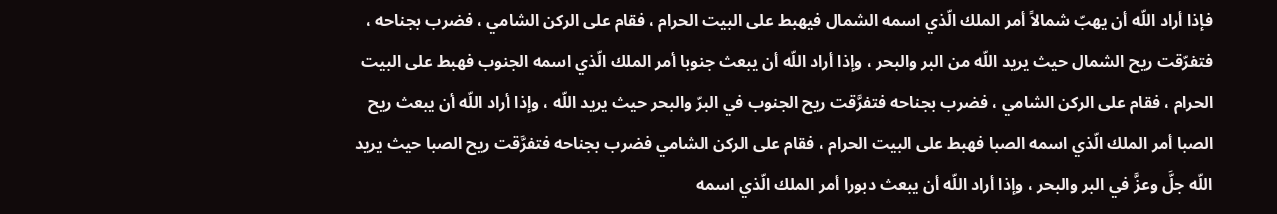فإذا أراد اللّه أن يهبّ شمالاً أمر الملك الّذي اسمه الشمال فيهبط على البيت الحرام ، فقام على الركن الشامي ، فضرب بجناحه ، فتفرّقت ريح الشمال حيث يريد اللّه من البر والبحر ، وإذا أراد اللّه أن يبعث جنوبا أمر الملك الّذي اسمه الجنوب فهبط على البيت الحرام ، فقام على الركن الشامي ، فضرب بجناحه فتفرَّقت ريح الجنوب في البرّ والبحر حيث يريد اللّه ، وإذا أراد اللّه أن يبعث ريح الصبا أمر الملك الّذي اسمه الصبا فهبط على البيت الحرام ، فقام على الركن الشامي فضرب بجناحه فتفرَّقت ريح الصبا حيث يريد اللّه جلَّ وعزَّ في البر والبحر ، وإذا أراد اللّه أن يبعث دبورا أمر الملك الّذي اسمه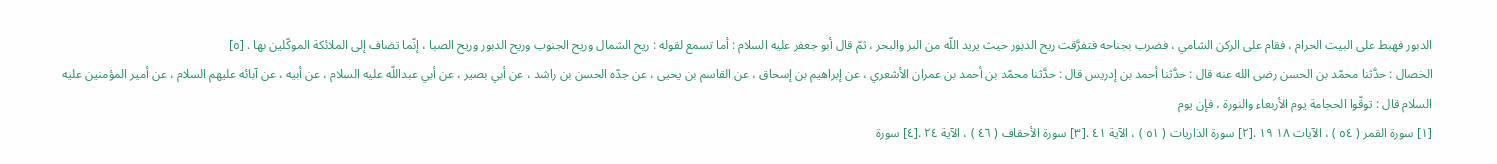الدبور فهبط على البيت الحرام ، فقام على الركن الشامي ، فضرب بجناحه فتفرَّقت ريح الدبور حيث يريد اللّه من البر والبحر ، ثمّ قال أبو جعفر عليه السلام : أما تسمع لقوله : ريح الشمال وريح الجنوب وريح الدبور وريح الصبا ، إنّما تضاف إلى الملائكة الموكّلين بها . [٥]
الخصال : حدَّثنا محمّد بن الحسن رضى الله عنه قال : حدَّثنا أحمد بن إدريس قال : حدَّثنا محمّد بن أحمد بن عمران الأشعري ، عن إبراهيم بن إسحاق ، عن القاسم بن يحيى ، عن جدّه الحسن بن راشد ، عن أبي بصير ، عن أبي عبداللّه عليه السلام ، عن أبيه ، عن آبائه عليهم السلام ، عن أمير المؤمنين عليه السلام قال : توقّوا الحجامة يوم الأربعاء والنورة ، فإن يوم
[١] سورة القمر ( ٥٤ ) ، الآيات ١٨ ١٩ .[٢] سورة الذاريات ( ٥١ ) ، الآية ٤١ .[٣] سورة الأحقاف ( ٤٦ ) ، الآية ٢٤ .[٤] سورة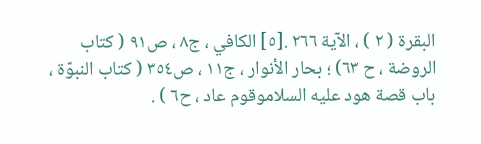البقرة ( ٢ ) ، الآية ٢٦٦ .[٥] الكافي ، ج٨ ، ص٩١ ( كتاب الروضة ، ح ٦٣) ؛ بحار الأنوار ، ج١١ ، ص٣٥٤ ( كتاب النبوّة ، باب قصة هود عليه السلاموقوم عاد ، ح٦ ) .